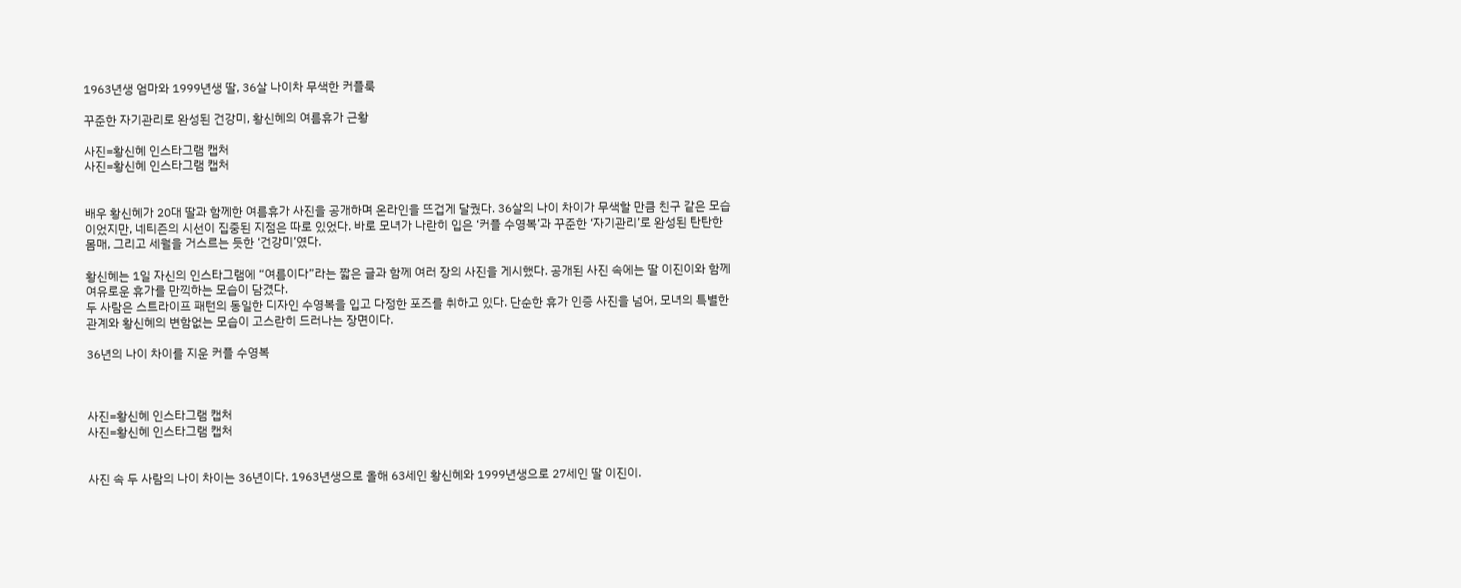1963년생 엄마와 1999년생 딸, 36살 나이차 무색한 커플룩

꾸준한 자기관리로 완성된 건강미, 황신혜의 여름휴가 근황

사진=황신혜 인스타그램 캡처
사진=황신혜 인스타그램 캡처


배우 황신혜가 20대 딸과 함께한 여름휴가 사진을 공개하며 온라인을 뜨겁게 달궜다. 36살의 나이 차이가 무색할 만큼 친구 같은 모습이었지만, 네티즌의 시선이 집중된 지점은 따로 있었다. 바로 모녀가 나란히 입은 ‘커플 수영복’과 꾸준한 ‘자기관리’로 완성된 탄탄한 몸매, 그리고 세월을 거스르는 듯한 ‘건강미’였다.

황신혜는 1일 자신의 인스타그램에 “여름이다”라는 짧은 글과 함께 여러 장의 사진을 게시했다. 공개된 사진 속에는 딸 이진이와 함께 여유로운 휴가를 만끽하는 모습이 담겼다.
두 사람은 스트라이프 패턴의 동일한 디자인 수영복을 입고 다정한 포즈를 취하고 있다. 단순한 휴가 인증 사진을 넘어, 모녀의 특별한 관계와 황신혜의 변함없는 모습이 고스란히 드러나는 장면이다.

36년의 나이 차이를 지운 커플 수영복



사진=황신혜 인스타그램 캡처
사진=황신혜 인스타그램 캡처


사진 속 두 사람의 나이 차이는 36년이다. 1963년생으로 올해 63세인 황신혜와 1999년생으로 27세인 딸 이진이.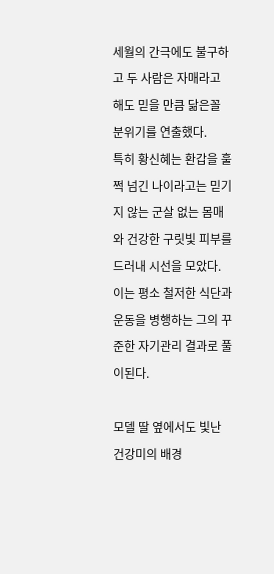세월의 간극에도 불구하고 두 사람은 자매라고 해도 믿을 만큼 닮은꼴 분위기를 연출했다.
특히 황신혜는 환갑을 훌쩍 넘긴 나이라고는 믿기지 않는 군살 없는 몸매와 건강한 구릿빛 피부를 드러내 시선을 모았다. 이는 평소 철저한 식단과 운동을 병행하는 그의 꾸준한 자기관리 결과로 풀이된다.

모델 딸 옆에서도 빛난 건강미의 배경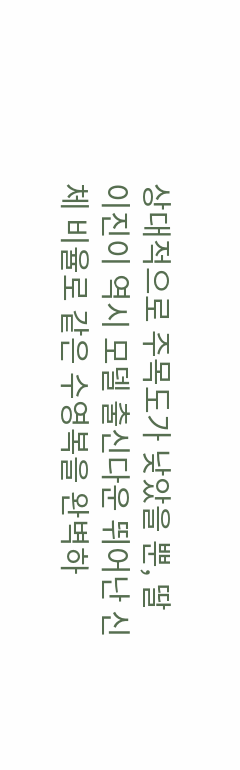상대적으로 주목도가 낮았을 뿐, 딸 이진이 역시 모델 출신다운 뛰어난 신체 비율로 같은 수영복을 완벽하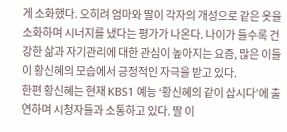게 소화했다. 오히려 엄마와 딸이 각자의 개성으로 같은 옷을 소화하며 시너지를 냈다는 평가가 나온다. 나이가 들수록 건강한 삶과 자기관리에 대한 관심이 높아지는 요즘, 많은 이들이 황신혜의 모습에서 긍정적인 자극을 받고 있다.
한편 황신혜는 현재 KBS1 예능 ‘황신혜의 같이 삽시다’에 출연하며 시청자들과 소통하고 있다. 딸 이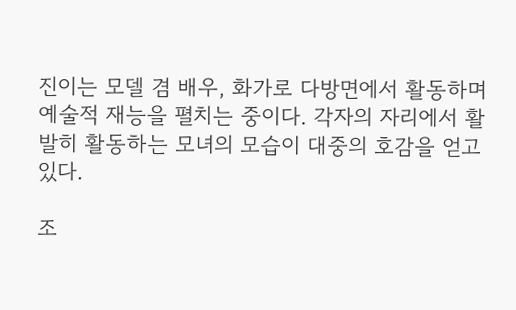진이는 모델 겸 배우, 화가로 다방면에서 활동하며 예술적 재능을 펼치는 중이다. 각자의 자리에서 활발히 활동하는 모녀의 모습이 대중의 호감을 얻고 있다.

조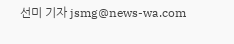선미 기자 jsmg@news-wa.com